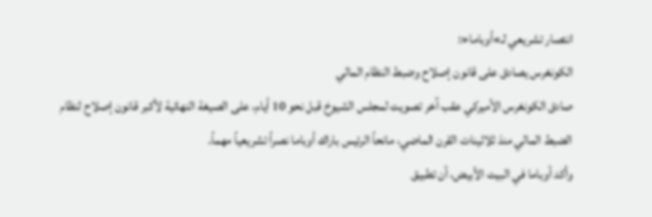انتصار تشريعي لـ»أوباما«:
الكونغرس يصادق على قانون إصلاح وضبط النظام المالي
صادق الكونغرس الأميركي عقب آخر تصويت لمجلس الشيوخ قبل نحو 10 أيام، على الصيغة النهائية لأكبر قانون إصلاح لنظام الضبط المالي منذ ثلاثينات القرن الماضي، مانحاً الرئيس باراك أوباما نصراً تشريعياً مهماً.
وأكد أوباما في البيت الأبيض، أن تطبيق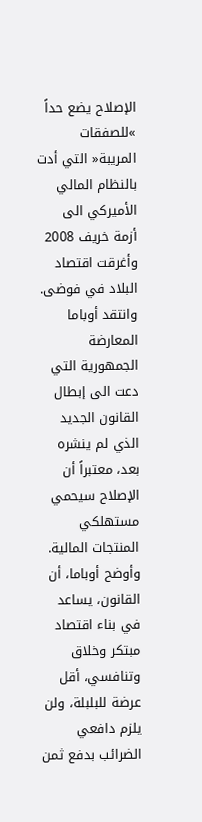الإصلاح يضع حداً »للصفقات المريبة« التي أدت بالنظام المالي الأميركي الى أزمة خريف 2008 وأغرقت اقتصاد البلاد في فوضى. وانتقد أوباما المعارضة الجمهورية التي دعت الى إبطال القانون الجديد الذي لم ينشره بعد، معتبراً أن الإصلاح سيحمي مستهلكي المنتجات المالية.
وأوضح أوباما، أن القانون، يساعد في بناء اقتصاد مبتكر وخلاق وتنافسي، أقل عرضة للبلبلة، ولن يلزم دافعي الضرائب بدفع ثمن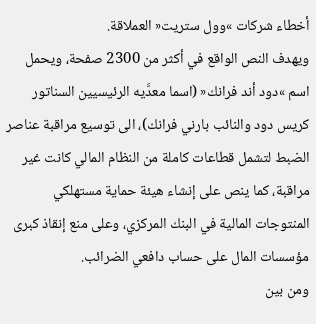أخطاء شركات »وول ستريت« العملاقة.
ويهدف النص الواقع في أكثر من 2300 صفحة، ويحمل اسم »دود أند فرانك« (اسما معدَّيه الرئيسيين السناتور كريس دود والنائب بارني فرانك)، الى توسيع مراقبة عناصر الضبط لتشمل قطاعات كاملة من النظام المالي كانت غير مراقبة، كما ينص على إنشاء هيئة حماية مستهلكي المنتوجات المالية في البنك المركزي، وعلى منع إنقاذ كبرى مؤسسات المال على حساب دافعي الضرائب.
ومن بين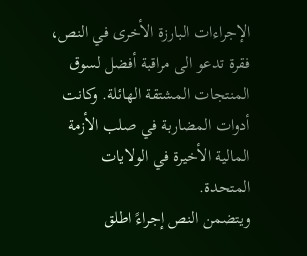الإجراءات البارزة الأخرى في النص، فقرة تدعو الى مراقبة أفضل لسوق المنتجات المشتقة الهائلة. وكانت أدوات المضاربة في صلب الأزمة المالية الأخيرة في الولايات المتحدة.
ويتضمن النص إجراءً اطلق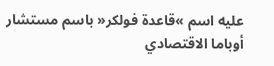عليه اسم »قاعدة فولكر« باسم مستشار أوباما الاقتصادي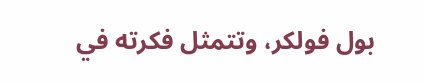بول فولكر، وتتمثل فكرته في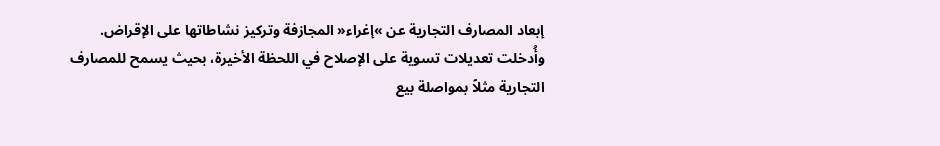إبعاد المصارف التجارية عن »إغراء« المجازفة وتركيز نشاطاتها على الإقراض. وأُدخلت تعديلات تسوية على الإصلاح في اللحظة الأخيرة، بحيث يسمح للمصارف التجارية مثلاً بمواصلة بيع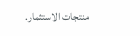منتجات الاستثمار.